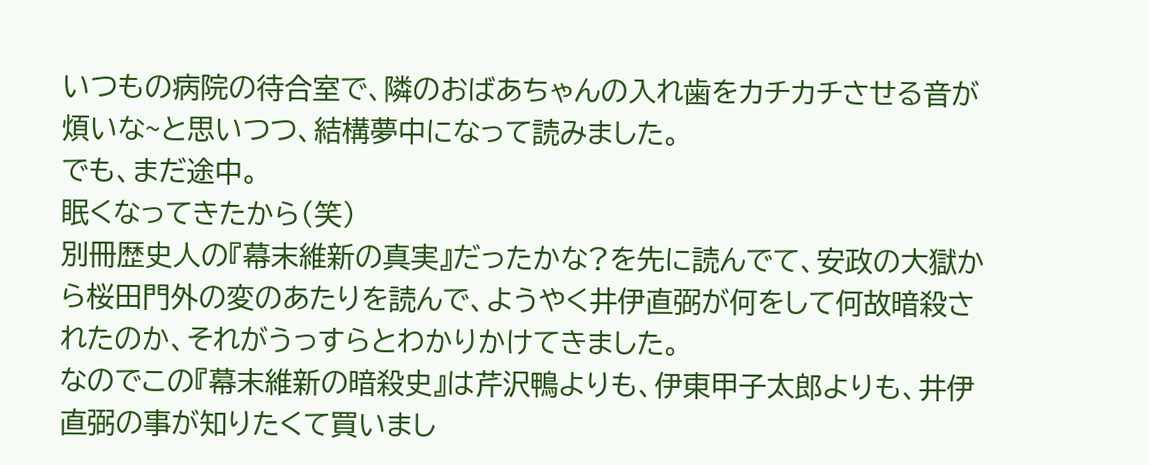いつもの病院の待合室で、隣のおばあちゃんの入れ歯をカチカチさせる音が煩いな~と思いつつ、結構夢中になって読みました。
でも、まだ途中。
眠くなってきたから(笑)
別冊歴史人の『幕末維新の真実』だったかな?を先に読んでて、安政の大獄から桜田門外の変のあたりを読んで、ようやく井伊直弼が何をして何故暗殺されたのか、それがうっすらとわかりかけてきました。
なのでこの『幕末維新の暗殺史』は芹沢鴨よりも、伊東甲子太郎よりも、井伊直弼の事が知りたくて買いまし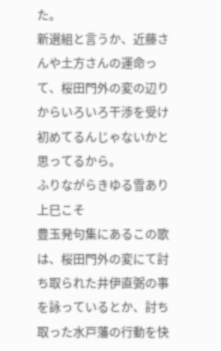た。
新選組と言うか、近藤さんや土方さんの運命って、桜田門外の変の辺りからいろいろ干渉を受け初めてるんじゃないかと思ってるから。
ふりながらきゆる雪あり上巳こそ
豊玉発句集にあるこの歌は、桜田門外の変にて討ち取られた井伊直弼の事を詠っているとか、討ち取った水戸藩の行動を快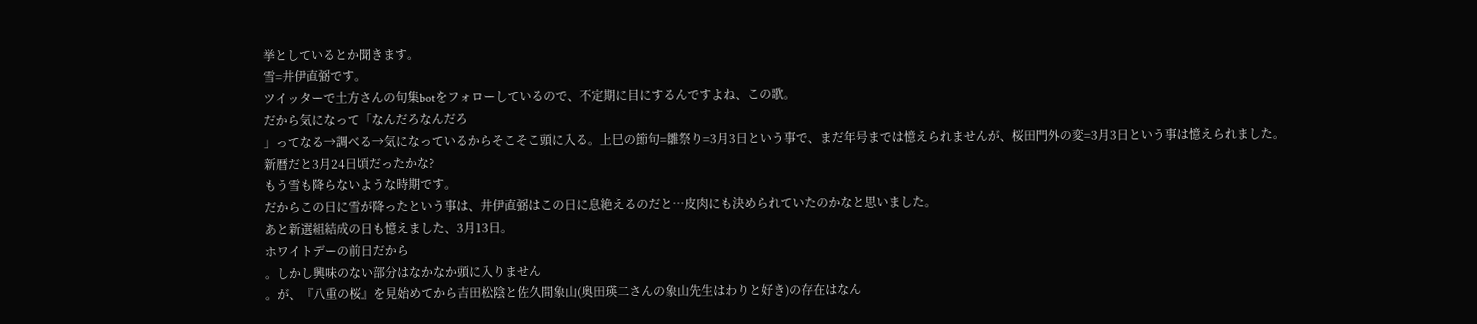挙としているとか聞きます。
雪=井伊直弼です。
ツイッターで土方さんの句集botをフォローしているので、不定期に目にするんですよね、この歌。
だから気になって「なんだろなんだろ
」ってなる→調べる→気になっているからそこそこ頭に入る。上巳の節句=雛祭り=3月3日という事で、まだ年号までは憶えられませんが、桜田門外の変=3月3日という事は憶えられました。
新暦だと3月24日頃だったかな?
もう雪も降らないような時期です。
だからこの日に雪が降ったという事は、井伊直弼はこの日に息絶えるのだと…皮肉にも決められていたのかなと思いました。
あと新選組結成の日も憶えました、3月13日。
ホワイトデーの前日だから
。しかし興味のない部分はなかなか頭に入りません
。が、『八重の桜』を見始めてから吉田松陰と佐久間象山(奥田瑛二さんの象山先生はわりと好き)の存在はなん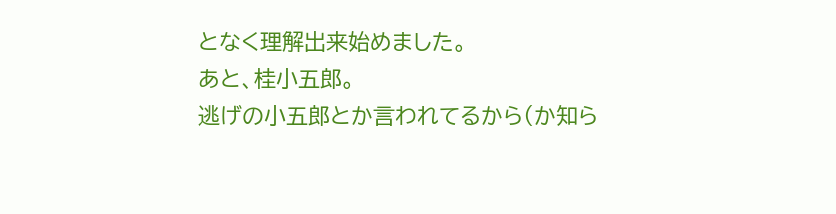となく理解出来始めました。
あと、桂小五郎。
逃げの小五郎とか言われてるから(か知ら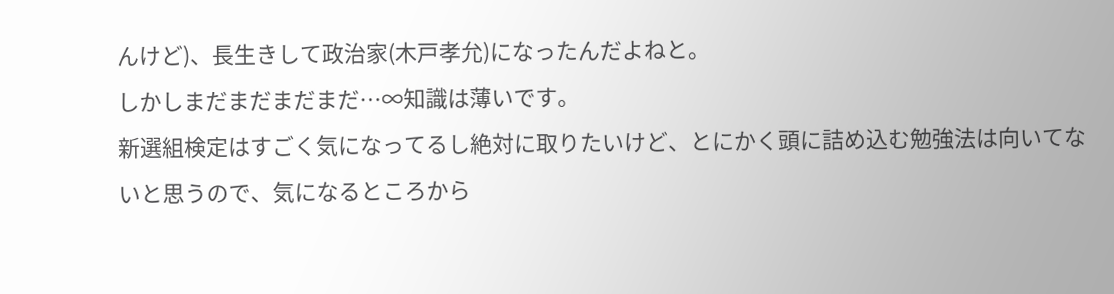んけど)、長生きして政治家(木戸孝允)になったんだよねと。
しかしまだまだまだまだ…∞知識は薄いです。
新選組検定はすごく気になってるし絶対に取りたいけど、とにかく頭に詰め込む勉強法は向いてないと思うので、気になるところから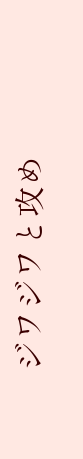ジワジワと攻め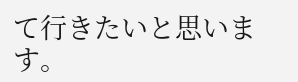て行きたいと思います。